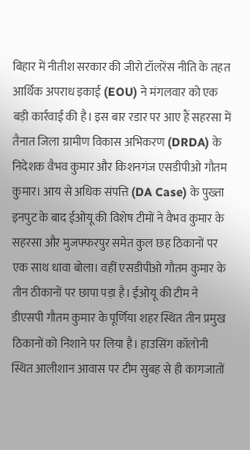बिहार में नीतीश सरकार की जीरो टॉलरेंस नीति के तहत आर्थिक अपराध इकाई (EOU) ने मंगलवार को एक बड़ी कार्रवाई की है। इस बार रडार पर आए हैं सहरसा में तैनात जिला ग्रामीण विकास अभिकरण (DRDA) के निदेशक वैभव कुमार और किशनगंज एसडीपीओ गौतम कुमार। आय से अधिक संपत्ति (DA Case) के पुख्ता इनपुट के बाद ईओयू की विशेष टीमों ने वैभव कुमार के सहरसा और मुजफ्फरपुर समेत कुल छह ठिकानों पर एक साथ धावा बोला। वहीं एसडीपीओ गौतम कुमार के तीन ठीकानों पर छापा पड़ा है। ईओयू की टीम ने डीएसपी गौतम कुमार के पूर्णिया शहर स्थित तीन प्रमुख ठिकानों को निशाने पर लिया है। हाउसिंग कॉलोनी स्थित आलीशान आवास पर टीम सुबह से ही कागजातों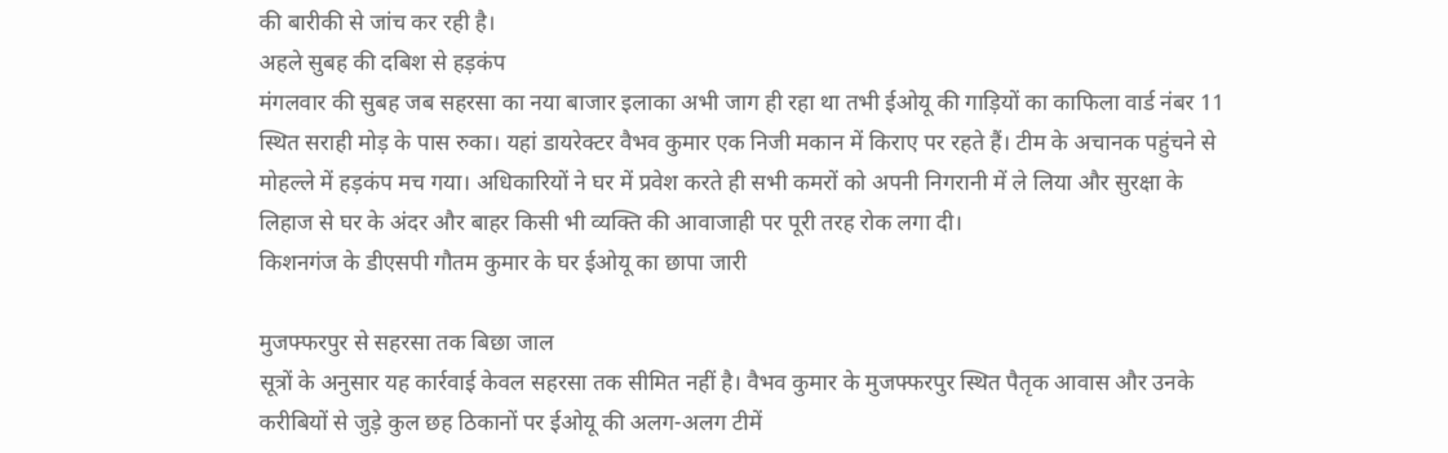की बारीकी से जांच कर रही है।
अहले सुबह की दबिश से हड़कंप
मंगलवार की सुबह जब सहरसा का नया बाजार इलाका अभी जाग ही रहा था तभी ईओयू की गाड़ियों का काफिला वार्ड नंबर 11 स्थित सराही मोड़ के पास रुका। यहां डायरेक्टर वैभव कुमार एक निजी मकान में किराए पर रहते हैं। टीम के अचानक पहुंचने से मोहल्ले में हड़कंप मच गया। अधिकारियों ने घर में प्रवेश करते ही सभी कमरों को अपनी निगरानी में ले लिया और सुरक्षा के लिहाज से घर के अंदर और बाहर किसी भी व्यक्ति की आवाजाही पर पूरी तरह रोक लगा दी।
किशनगंज के डीएसपी गौतम कुमार के घर ईओयू का छापा जारी

मुजफ्फरपुर से सहरसा तक बिछा जाल
सूत्रों के अनुसार यह कार्रवाई केवल सहरसा तक सीमित नहीं है। वैभव कुमार के मुजफ्फरपुर स्थित पैतृक आवास और उनके करीबियों से जुड़े कुल छह ठिकानों पर ईओयू की अलग-अलग टीमें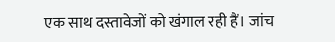एक साथ दस्तावेजों को खंगाल रही हैं। जांच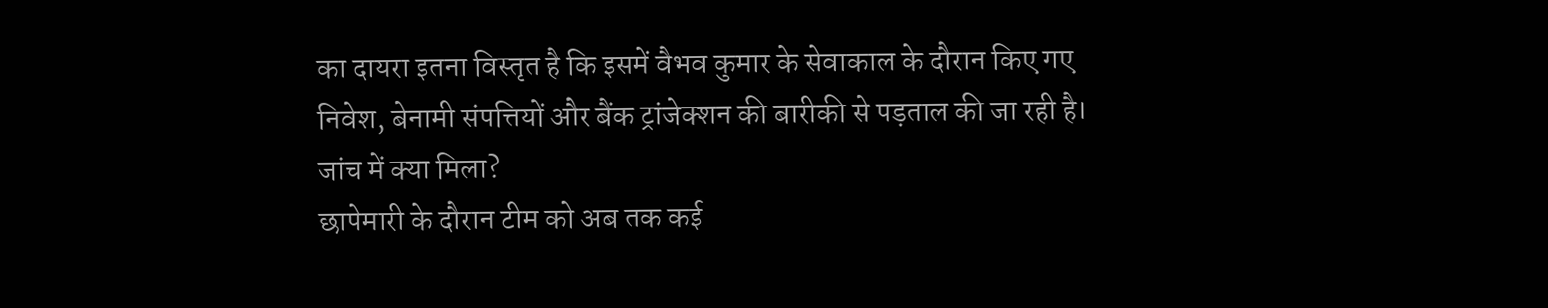का दायरा इतना विस्तृत है कि इसमें वैभव कुमार के सेवाकाल के दौरान किए गए निवेश, बेनामी संपत्तियों और बैंक ट्रांजेक्शन की बारीकी से पड़ताल की जा रही है।
जांच में क्या मिला?
छापेमारी के दौरान टीम को अब तक कई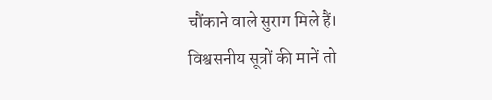चौंकाने वाले सुराग मिले हैं। विश्वसनीय सूत्रों की मानें तो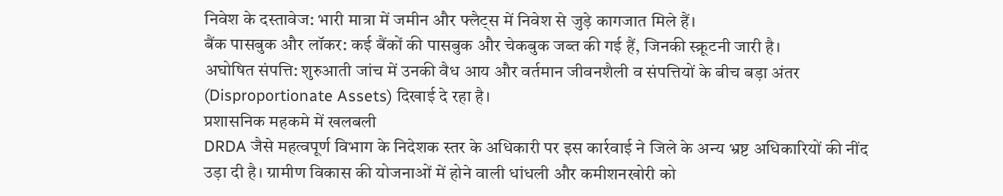निवेश के दस्तावेज: भारी मात्रा में जमीन और फ्लैट्स में निवेश से जुड़े कागजात मिले हैं।
बैंक पासबुक और लॉकर: कई बैंकों की पासबुक और चेकबुक जब्त की गई हैं, जिनकी स्क्रूटनी जारी है।
अघोषित संपत्ति: शुरुआती जांच में उनकी वैध आय और वर्तमान जीवनशैली व संपत्तियों के बीच बड़ा अंतर (Disproportionate Assets) दिखाई दे रहा है।
प्रशासनिक महकमे में खलबली
DRDA जैसे महत्वपूर्ण विभाग के निदेशक स्तर के अधिकारी पर इस कार्रवाई ने जिले के अन्य भ्रष्ट अधिकारियों की नींद उड़ा दी है। ग्रामीण विकास की योजनाओं में होने वाली धांधली और कमीशनखोरी को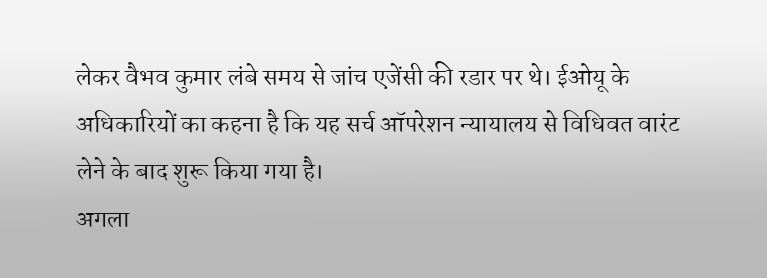लेकर वैभव कुमार लंबे समय से जांच एजेंसी की रडार पर थे। ईओयू के अधिकारियों का कहना है कि यह सर्च ऑपरेशन न्यायालय से विधिवत वारंट लेने के बाद शुरू किया गया है।
अगला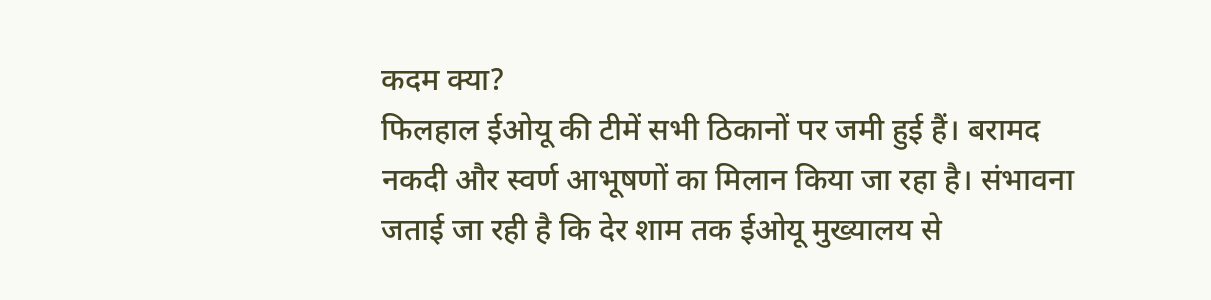कदम क्या?
फिलहाल ईओयू की टीमें सभी ठिकानों पर जमी हुई हैं। बरामद नकदी और स्वर्ण आभूषणों का मिलान किया जा रहा है। संभावना जताई जा रही है कि देर शाम तक ईओयू मुख्यालय से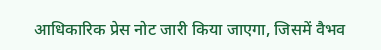आधिकारिक प्रेस नोट जारी किया जाएगा, जिसमें वैभव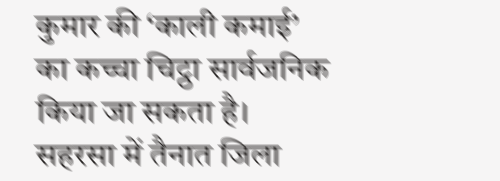कुमार की ‘काली कमाई’ का कच्चा चिट्ठा सार्वजनिक किया जा सकता है।
सहरसा में तैनात जिला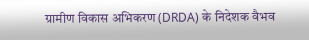ग्रामीण विकास अभिकरण (DRDA) के निदेशक वैभव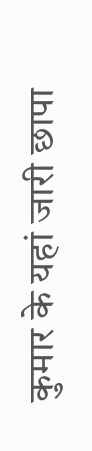कुमार के यहां जारी छापा